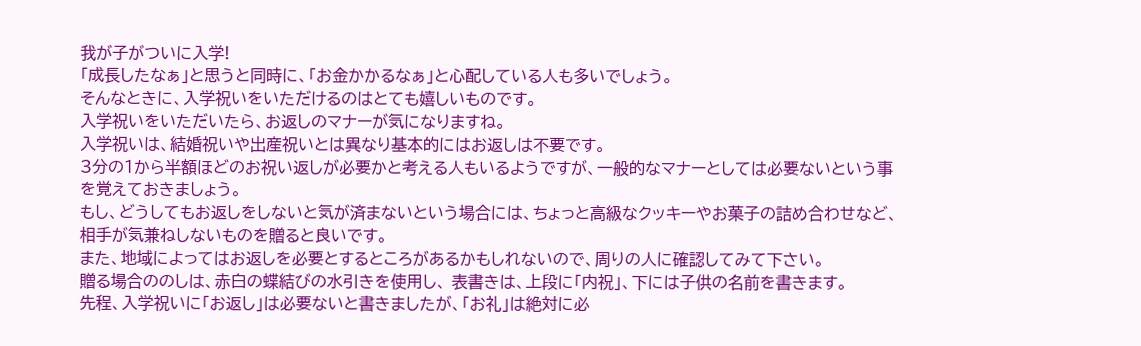我が子がついに入学!
「成長したなぁ」と思うと同時に、「お金かかるなぁ」と心配している人も多いでしょう。
そんなときに、入学祝いをいただけるのはとても嬉しいものです。
入学祝いをいただいたら、お返しのマナーが気になりますね。
入学祝いは、結婚祝いや出産祝いとは異なり基本的にはお返しは不要です。
3分の1から半額ほどのお祝い返しが必要かと考える人もいるようですが、一般的なマナーとしては必要ないという事を覚えておきましょう。
もし、どうしてもお返しをしないと気が済まないという場合には、ちょっと高級なクッキーやお菓子の詰め合わせなど、相手が気兼ねしないものを贈ると良いです。
また、地域によってはお返しを必要とするところがあるかもしれないので、周りの人に確認してみて下さい。
贈る場合ののしは、赤白の蝶結びの水引きを使用し、 表書きは、上段に「内祝」、下には子供の名前を書きます。
先程、入学祝いに「お返し」は必要ないと書きましたが、「お礼」は絶対に必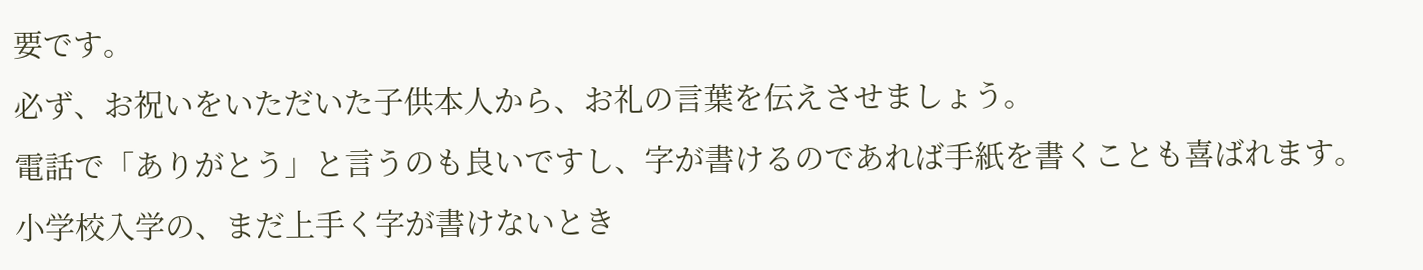要です。
必ず、お祝いをいただいた子供本人から、お礼の言葉を伝えさせましょう。
電話で「ありがとう」と言うのも良いですし、字が書けるのであれば手紙を書くことも喜ばれます。
小学校入学の、まだ上手く字が書けないとき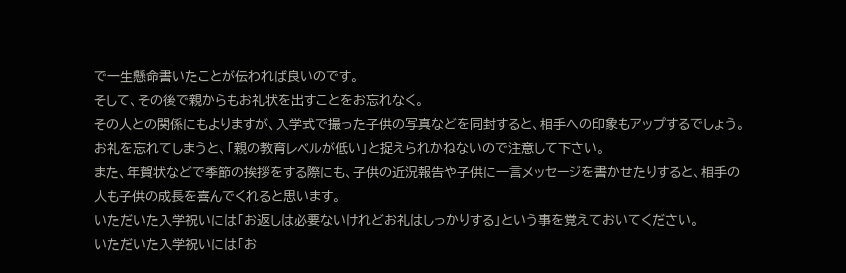で一生懸命書いたことが伝われば良いのです。
そして、その後で親からもお礼状を出すことをお忘れなく。
その人との関係にもよりますが、入学式で撮った子供の写真などを同封すると、相手への印象もアップするでしょう。
お礼を忘れてしまうと、「親の教育レベルが低い」と捉えられかねないので注意して下さい。
また、年賀状などで季節の挨拶をする際にも、子供の近況報告や子供に一言メッセージを書かせたりすると、相手の人も子供の成長を喜んでくれると思います。
いただいた入学祝いには「お返しは必要ないけれどお礼はしっかりする」という事を覚えておいてください。
いただいた入学祝いには「お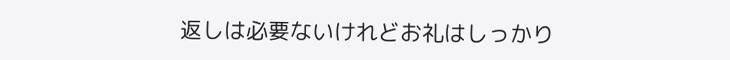返しは必要ないけれどお礼はしっかり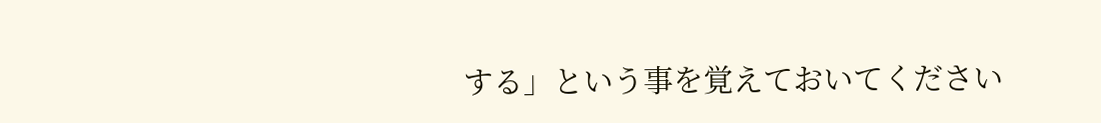する」という事を覚えておいてください